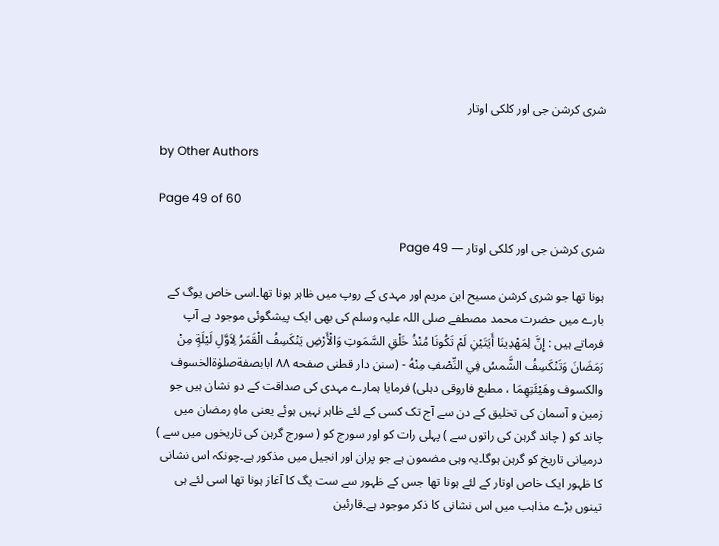شری کرشن جی اور کلکی اوتار

by Other Authors

Page 49 of 60

شری کرشن جی اور کلکی اوتار — Page 49

ہونا تھا جو شری کرشن مسیح ابن مریم اور مہدی کے روپ میں ظاہر ہونا تھا۔اسی خاص یوگ کے بارے میں حضرت محمد مصطفے صلی اللہ علیہ وسلم کی بھی ایک پیشگوئی موجود ہے آپ فرماتے ہیں : إِنَّ لِمَهْدِينَا أَيَتَيْنِ لَمْ تَكُونَا مُنْذُ خَلْقِ السَّمَوتِ وَالْأَرْضِ يَنْكَسِفُ الْقَمَرُ لِاَوَّلِ لَيْلَةٍ مِنْ رَمَضَانَ وَتَنْكَسِفُ الشَّمسُ فِي النِّصْفِ مِنْهُ - (سنن دار قطنی صفحه ۸۸ ابابصفةصلوٰةالخسوف والكسوف وهَيْئَتِهِمَا ، مطبع فاروقی دہلی) فرمایا ہمارے مہدی کی صداقت کے دو نشان ہیں جو زمین و آسمان کی تخلیق کے دن سے آج تک کسی کے لئے ظاہر نہیں ہوئے یعنی ماہِ رمضان میں چاند کو ( چاند گرہن کی راتوں سے ) پہلی رات کو اور سورج کو ( سورج گرہن کی تاریخوں میں سے ) درمیانی تاریخ کو گرہن ہوگا۔یہ وہی مضمون ہے جو پران اور انجیل میں مذکور ہے۔چونکہ اس نشانی کا ظہور ایک خاص اوتار کے لئے ہونا تھا جس کے ظہور سے ست یگ کا آغاز ہونا تھا اسی لئے ہی تینوں بڑے مذاہب میں اس نشانی کا ذکر موجود ہے۔قارئین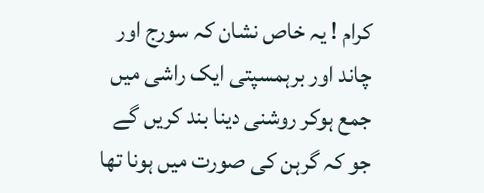کرام ! یہ خاص نشان کہ سورج اور چاند اور برہمسپتی ایک راشی میں جمع ہوکر روشنی دینا بند کریں گے جو کہ گرہن کی صورت میں ہونا تھا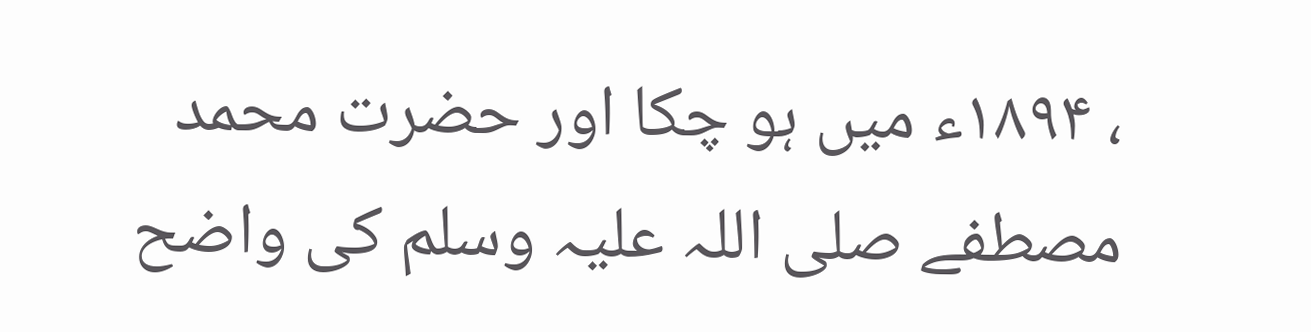، ۱۸۹۴ء میں ہو چکا اور حضرت محمد مصطفے صلی اللہ علیہ وسلم کی واضح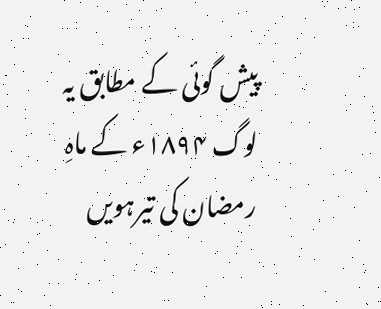پیش گوئی کے مطابق یہ لوگ ۱۸۹۴ء کے ماہِ رمضان کی تیرہویں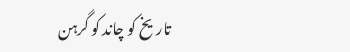تاریخ کو چاند کو گرہن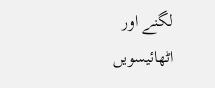لگنے اور اٹھائیسویں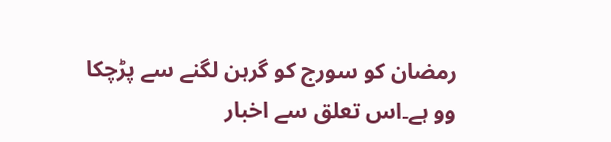رمضان کو سورج کو گرہن لگنے سے پڑچکا وو ہے۔اس تعلق سے اخبار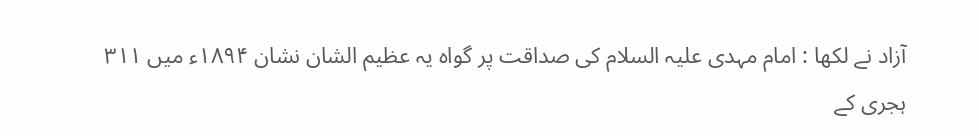آزاد نے لکھا : امام مہدی علیہ السلام کی صداقت پر گواہ یہ عظیم الشان نشان ۱۸۹۴ء میں ۳۱۱ ہجری کے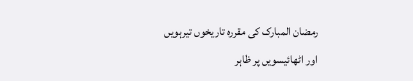رمضان المبارک کی مقررہ تاریخوں تیرہویں اور اٹھائیسویں پر ظاہر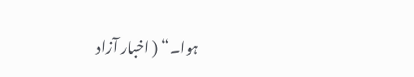ہوا۔“ ( اخبار آزاد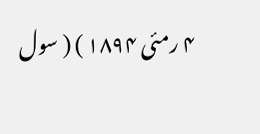۴ رمئی ۱۸۹۴ ) ( سول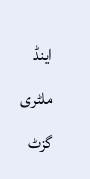اینڈ ملٹری گزٹ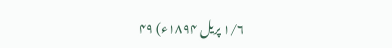۱/۶ پریل ۱۸۹۴ء) ۴۹